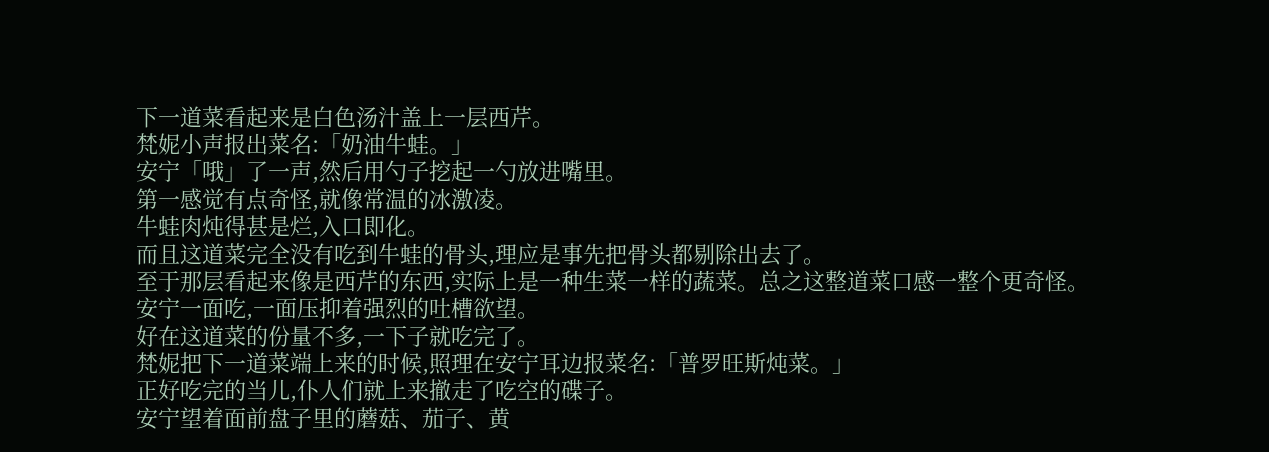下一道菜看起来是白色汤汁盖上一层西芹。
梵妮小声报出菜名:「奶油牛蛙。」
安宁「哦」了一声,然后用勺子挖起一勺放进嘴里。
第一感觉有点奇怪,就像常温的冰激凌。
牛蛙肉炖得甚是烂,入口即化。
而且这道菜完全没有吃到牛蛙的骨头,理应是事先把骨头都剔除出去了。
至于那层看起来像是西芹的东西,实际上是一种生菜一样的蔬菜。总之这整道菜口感一整个更奇怪。
安宁一面吃,一面压抑着强烈的吐槽欲望。
好在这道菜的份量不多,一下子就吃完了。
梵妮把下一道菜端上来的时候,照理在安宁耳边报菜名:「普罗旺斯炖菜。」
正好吃完的当儿,仆人们就上来撤走了吃空的碟子。
安宁望着面前盘子里的蘑菇、茄子、黄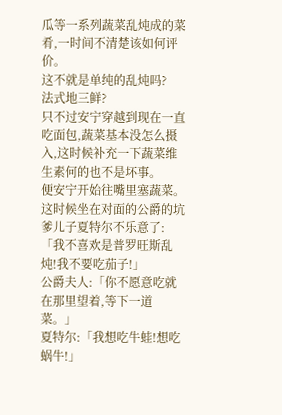瓜等一系列蔬菜乱炖成的菜肴,一时间不清楚该如何评价。
这不就是单纯的乱炖吗?
法式地三鲜?
只不过安宁穿越到现在一直吃面包,蔬菜基本没怎么摄入,这时候补充一下蔬菜维生素何的也不是坏事。
便安宁开始往嘴里塞蔬菜。
这时候坐在对面的公爵的坑爹儿子夏特尔不乐意了:「我不喜欢是普罗旺斯乱炖!我不要吃茄子!」
公爵夫人:「你不愿意吃就在那里望着,等下一道菜。」
夏特尔:「我想吃牛蛙!想吃蜗牛!」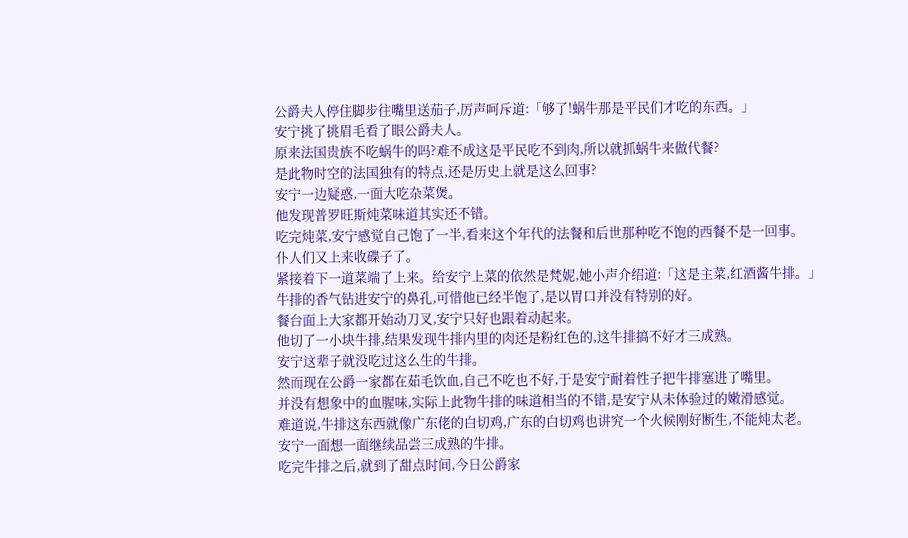公爵夫人停住脚步往嘴里送茄子,厉声呵斥道:「够了!蜗牛那是平民们才吃的东西。」
安宁挑了挑眉毛看了眼公爵夫人。
原来法国贵族不吃蜗牛的吗?难不成这是平民吃不到肉,所以就抓蜗牛来做代餐?
是此物时空的法国独有的特点,还是历史上就是这么回事?
安宁一边疑惑,一面大吃杂菜煲。
他发现普罗旺斯炖菜味道其实还不错。
吃完炖菜,安宁感觉自己饱了一半,看来这个年代的法餐和后世那种吃不饱的西餐不是一回事。
仆人们又上来收碟子了。
紧接着下一道菜端了上来。给安宁上菜的依然是梵妮,她小声介绍道:「这是主菜,红酒酱牛排。」
牛排的香气钻进安宁的鼻孔,可惜他已经半饱了,是以胃口并没有特别的好。
餐台面上大家都开始动刀叉,安宁只好也跟着动起来。
他切了一小块牛排,结果发现牛排内里的肉还是粉红色的,这牛排搞不好才三成熟。
安宁这辈子就没吃过这么生的牛排。
然而现在公爵一家都在茹毛饮血,自己不吃也不好,于是安宁耐着性子把牛排塞进了嘴里。
并没有想象中的血腥味,实际上此物牛排的味道相当的不错,是安宁从未体验过的嫩滑感觉。
难道说,牛排这东西就像广东佬的白切鸡,广东的白切鸡也讲究一个火候刚好断生,不能炖太老。
安宁一面想一面继续品尝三成熟的牛排。
吃完牛排之后,就到了甜点时间,今日公爵家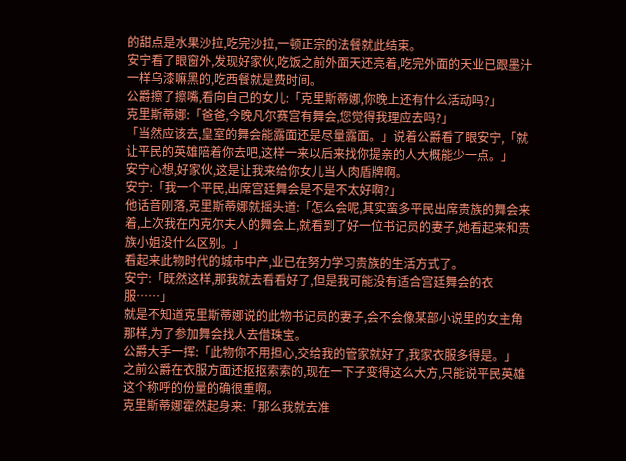的甜点是水果沙拉,吃完沙拉,一顿正宗的法餐就此结束。
安宁看了眼窗外,发现好家伙,吃饭之前外面天还亮着,吃完外面的天业已跟墨汁一样乌漆嘛黑的,吃西餐就是费时间。
公爵擦了擦嘴,看向自己的女儿:「克里斯蒂娜,你晚上还有什么活动吗?」
克里斯蒂娜:「爸爸,今晚凡尔赛宫有舞会,您觉得我理应去吗?」
「当然应该去,皇室的舞会能露面还是尽量露面。」说着公爵看了眼安宁,「就让平民的英雄陪着你去吧,这样一来以后来找你提亲的人大概能少一点。」
安宁心想,好家伙,这是让我来给你女儿当人肉盾牌啊。
安宁:「我一个平民,出席宫廷舞会是不是不太好啊?」
他话音刚落,克里斯蒂娜就摇头道:「怎么会呢,其实蛮多平民出席贵族的舞会来着,上次我在内克尔夫人的舞会上,就看到了好一位书记员的妻子,她看起来和贵族小姐没什么区别。」
看起来此物时代的城市中产,业已在努力学习贵族的生活方式了。
安宁:「既然这样,那我就去看看好了,但是我可能没有适合宫廷舞会的衣服……」
就是不知道克里斯蒂娜说的此物书记员的妻子,会不会像某部小说里的女主角那样,为了参加舞会找人去借珠宝。
公爵大手一挥:「此物你不用担心,交给我的管家就好了,我家衣服多得是。」
之前公爵在衣服方面还抠抠索索的,现在一下子变得这么大方,只能说平民英雄这个称呼的份量的确很重啊。
克里斯蒂娜霍然起身来:「那么我就去准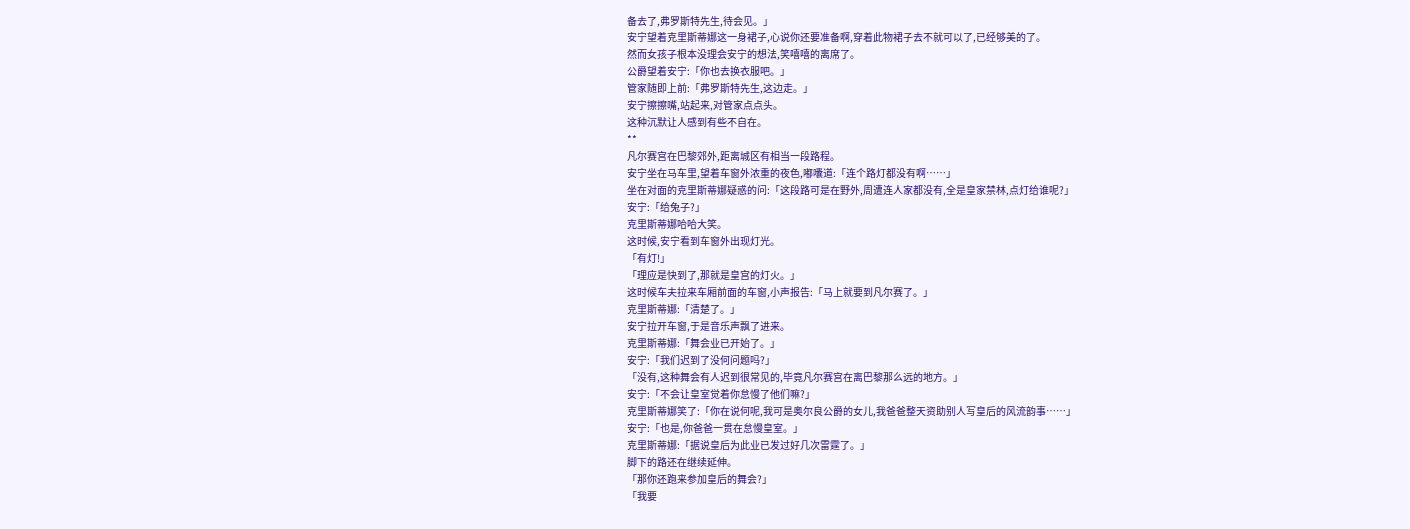备去了,弗罗斯特先生,待会见。」
安宁望着克里斯蒂娜这一身裙子,心说你还要准备啊,穿着此物裙子去不就可以了,已经够美的了。
然而女孩子根本没理会安宁的想法,笑嘻嘻的离席了。
公爵望着安宁:「你也去换衣服吧。」
管家随即上前:「弗罗斯特先生,这边走。」
安宁擦擦嘴,站起来,对管家点点头。
这种沉默让人感到有些不自在。
**
凡尔赛宫在巴黎郊外,距离城区有相当一段路程。
安宁坐在马车里,望着车窗外浓重的夜色,嘟囔道:「连个路灯都没有啊……」
坐在对面的克里斯蒂娜疑惑的问:「这段路可是在野外,周遭连人家都没有,全是皇家禁林,点灯给谁呢?」
安宁:「给兔子?」
克里斯蒂娜哈哈大笑。
这时候,安宁看到车窗外出现灯光。
「有灯!」
「理应是快到了,那就是皇宫的灯火。」
这时候车夫拉来车厢前面的车窗,小声报告:「马上就要到凡尔赛了。」
克里斯蒂娜:「清楚了。」
安宁拉开车窗,于是音乐声飘了进来。
克里斯蒂娜:「舞会业已开始了。」
安宁:「我们迟到了没何问题吗?」
「没有,这种舞会有人迟到很常见的,毕竟凡尔赛宫在离巴黎那么远的地方。」
安宁:「不会让皇室觉着你怠慢了他们嘛?」
克里斯蒂娜笑了:「你在说何呢,我可是奥尔良公爵的女儿,我爸爸整天资助别人写皇后的风流韵事……」
安宁:「也是,你爸爸一贯在怠慢皇室。」
克里斯蒂娜:「据说皇后为此业已发过好几次雷霆了。」
脚下的路还在继续延伸。
「那你还跑来参加皇后的舞会?」
「我要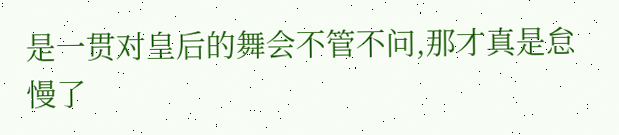是一贯对皇后的舞会不管不问,那才真是怠慢了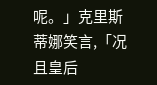呢。」克里斯蒂娜笑言,「况且皇后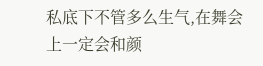私底下不管多么生气,在舞会上一定会和颜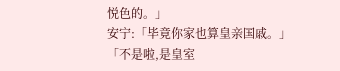悦色的。」
安宁:「毕竟你家也算皇亲国戚。」
「不是啦,是皇室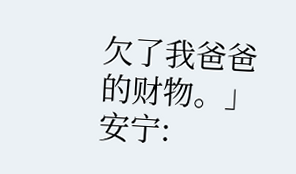欠了我爸爸的财物。」
安宁: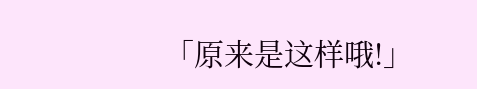「原来是这样哦!」